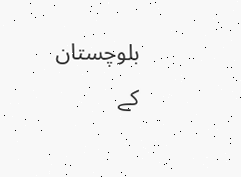بلوچستان کے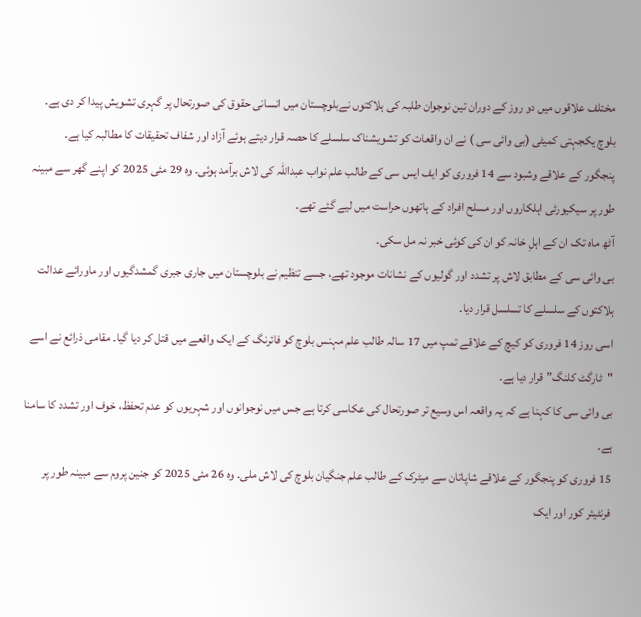مختلف علاقوں میں دو روز کے دوران تین نوجوان طلبہ کی ہلاکتوں نےبلوچستان میں انسانی حقوق کی صورتحال پر گہری تشویش پیدا کر دی ہے۔
بلوچ یکجہتی کمیٹی (بی وائی سی ) نے ان واقعات کو تشویشناک سلسلے کا حصہ قرار دیتے ہوئے آزاد اور شفاف تحقیقات کا مطالبہ کیا ہے۔
پنجگور کے علاقے وشبود سے 14 فروری کو ایف ایس سی کے طالب علم نواب عبداللہ کی لاش برآمد ہوئی۔ وہ 29 مئی 2025 کو اپنے گھر سے مبینہ طور پر سیکیورٹی اہلکاروں اور مسلح افراد کے ہاتھوں حراست میں لیے گئے تھے۔
آٹھ ماہ تک ان کے اہلِ خانہ کو ان کی کوئی خبر نہ مل سکی۔
بی وائی سی کے مطابق لاش پر تشدد اور گولیوں کے نشانات موجود تھے، جسے تنظیم نے بلوچستان میں جاری جبری گمشدگیوں اور ماورائے عدالت ہلاکتوں کے سلسلے کا تسلسل قرار دیا۔
اسی روز 14 فروری کو کیچ کے علاقے تمپ میں 17 سالہ طالب علم مہنس بلوچ کو فائرنگ کے ایک واقعے میں قتل کر دیا گیا۔ مقامی ذرائع نے اسے "ٹارگٹ کلنگ” قرار دیا ہے۔
بی وائی سی کا کہنا ہے کہ یہ واقعہ اس وسیع تر صورتحال کی عکاسی کرتا ہے جس میں نوجوانوں اور شہریوں کو عدم تحفظ، خوف اور تشدد کا سامنا ہے۔
15 فروری کو پنجگور کے علاقے شاپاتان سے میٹرک کے طالب علم جنگیان بلوچ کی لاش ملی۔ وہ 26 مئی 2025 کو جنین پروم سے مبینہ طور پر فرنٹیئر کور اور ایک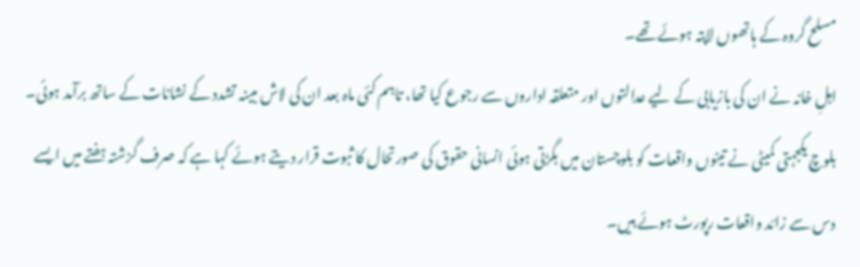مسلح گروہ کے ہاتھوں لاپتہ ہوئے تھے۔
اہلِ خانہ نے ان کی بازیابی کے لیے عدالتوں اور متعلقہ اداروں سے رجوع کیا تھا، تاہم کئی ماہ بعد ان کی لاش مبینہ تشدد کے نشانات کے ساتھ برآمد ہوئی۔
بلوچ یکجہتی کمیٹی نے تینوں واقعات کو بلوچستان میں بگڑتی ہوئی انسانی حقوق کی صورتحال کا ثبوت قرار دیتے ہوئے کہا ہے کہ صرف گزشتہ ہفتے میں ایسے دس سے زائد واقعات رپورٹ ہوئے ہیں۔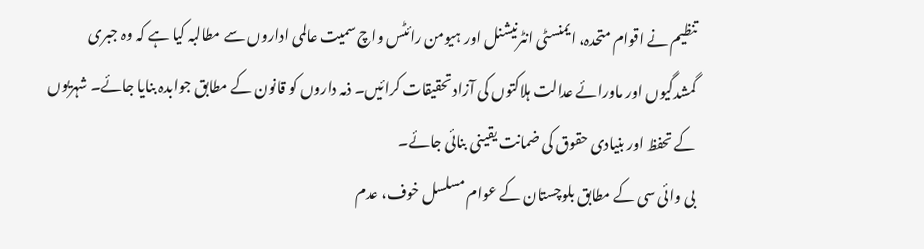تنظیم نے اقوام متحدہ، ایمنسٹی انٹرنیشنل اور ہیومن رائٹس واچ سمیت عالمی اداروں سے مطالبہ کیا ہے کہ وہ جبری گمشدگیوں اور ماورائے عدالت ہلاکتوں کی آزاد تحقیقات کرائیں۔ ذمہ داروں کو قانون کے مطابق جوابدہ بنایا جائے۔ شہریوں کے تحفظ اور بنیادی حقوق کی ضمانت یقینی بنائی جائے۔
بی وائی سی کے مطابق بلوچستان کے عوام مسلسل خوف، عدم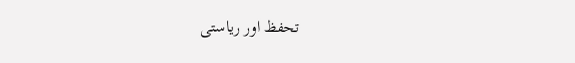تحفظ اور ریاستی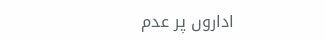اداروں پر عدم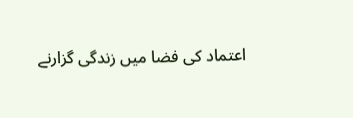اعتماد کی فضا میں زندگی گزارنے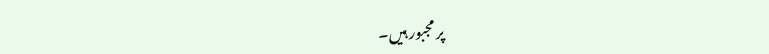پر مجبور ہیں۔